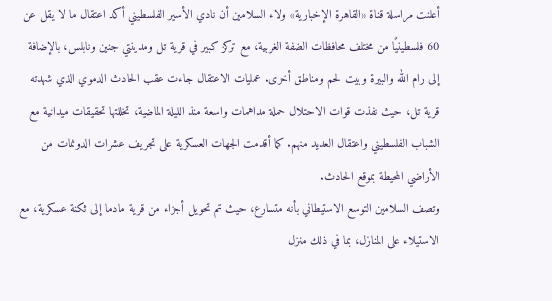أعلنت مراسلة قناة «القاهرة الإخبارية» ولاء السلامين أن نادي الأسير الفلسطيني أكد اعتقال ما لا يقل عن 60 فلسطينيًا من مختلف محافظات الضفة الغربية، مع تركز كبير في قرية تل ومدينتي جنين ونابلس، بالإضافة إلى رام الله والبيرة وبيت لحم ومناطق أخرى. عمليات الاعتقال جاءت عقب الحادث الدموي الذي شهدته قرية تل، حيث نفذت قوات الاحتلال حملة مداهمات واسعة منذ الليلة الماضية، تخللتها تحقيقات ميدانية مع الشباب الفلسطيني واعتقال العديد منهم. كما أقدمت الجهات العسكرية على تجريف عشرات الدونمات من الأراضي المحيطة بموقع الحادث.
وتصف السلامين التوسع الاستيطاني بأنه متسارع، حيث تم تحويل أجزاء من قرية مادما إلى ثكنة عسكرية، مع الاستيلاء على المنازل، بما في ذلك منزل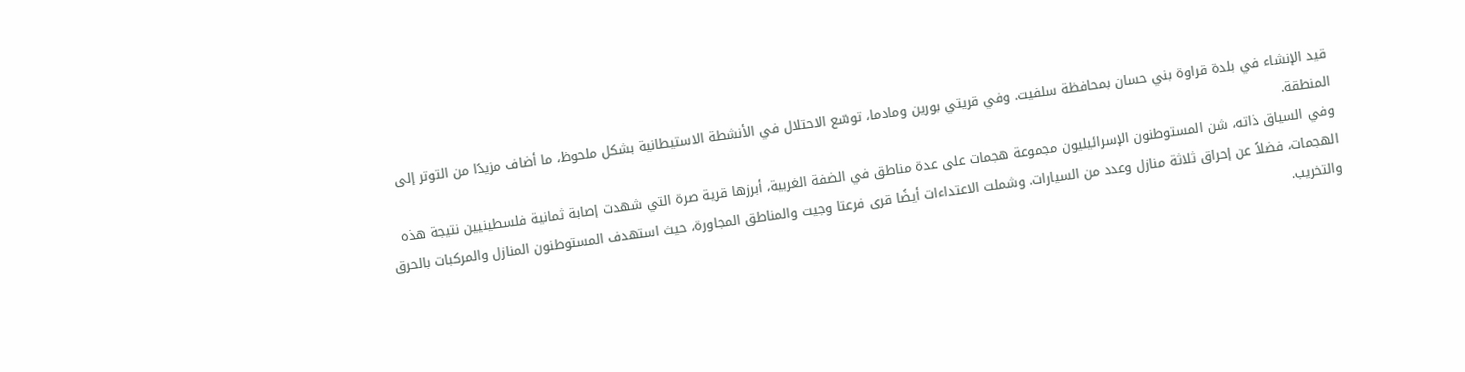قيد الإنشاء في بلدة قراوة بني حسان بمحافظة سلفيت. وفي قريتي بورين ومادما، توسّع الاحتلال في الأنشطة الاستيطانية بشكل ملحوظ، ما أضاف مزيدًا من التوتر إلى المنطقة.
وفي السياق ذاته، شن المستوطنون الإسرائيليون مجموعة هجمات على عدة مناطق في الضفة الغربية، أبرزها قرية صرة التي شهدت إصابة ثمانية فلسطينيين نتيجة هذه الهجمات، فضلاً عن إحراق ثلاثة منازل وعدد من السيارات. وشملت الاعتداءات أيضًا قرى فرعتا وجيت والمناطق المجاورة، حيث استهدف المستوطنون المنازل والمركبات بالحرق والتخريب.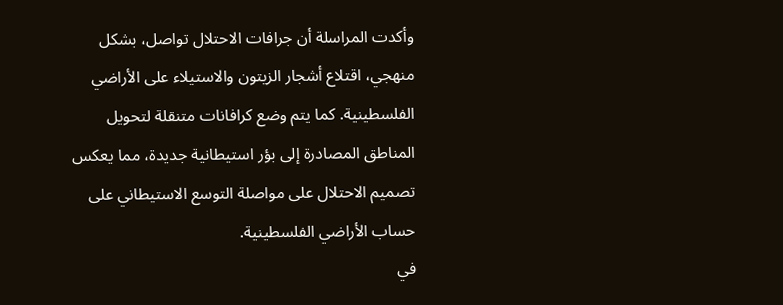وأكدت المراسلة أن جرافات الاحتلال تواصل، بشكل منهجي، اقتلاع أشجار الزيتون والاستيلاء على الأراضي الفلسطينية. كما يتم وضع كرافانات متنقلة لتحويل المناطق المصادرة إلى بؤر استيطانية جديدة، مما يعكس تصميم الاحتلال على مواصلة التوسع الاستيطاني على حساب الأراضي الفلسطينية.
في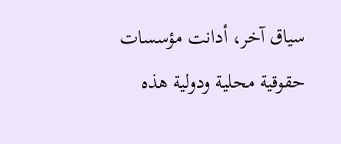سياق آخر، أدانت مؤسسات حقوقية محلية ودولية هذه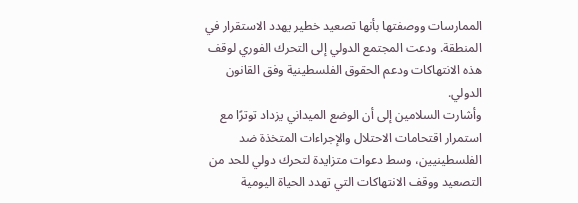الممارسات ووصفتها بأنها تصعيد خطير يهدد الاستقرار في المنطقة. ودعت المجتمع الدولي إلى التحرك الفوري لوقف هذه الانتهاكات ودعم الحقوق الفلسطينية وفق القانون الدولي.
وأشارت السلامين إلى أن الوضع الميداني يزداد توترًا مع استمرار اقتحامات الاحتلال والإجراءات المتخذة ضد الفلسطينيين، وسط دعوات متزايدة لتحرك دولي للحد من التصعيد ووقف الانتهاكات التي تهدد الحياة اليومية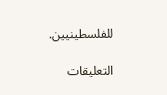للفلسطينيين.

التعليقات